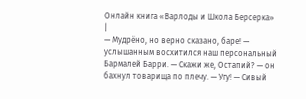Онлайн книга «Варлоды и Школа Берсерка»
|
— Мудрёно, но верно сказано, баре! — услышанным восхитился наш персональный Бармалей Барри. — Скажи же, Остапий? — он бахнул товарища по плечу. — Угу! — Сивый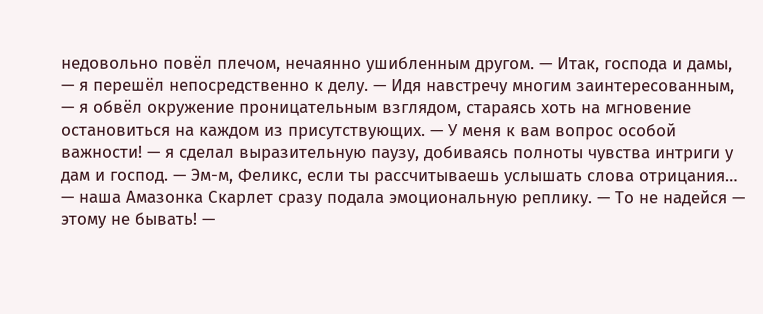недовольно повёл плечом, нечаянно ушибленным другом. — Итак, господа и дамы, — я перешёл непосредственно к делу. — Идя навстречу многим заинтересованным, — я обвёл окружение проницательным взглядом, стараясь хоть на мгновение остановиться на каждом из присутствующих. — У меня к вам вопрос особой важности! — я сделал выразительную паузу, добиваясь полноты чувства интриги у дам и господ. — Эм-м, Феликс, если ты рассчитываешь услышать слова отрицания… — наша Амазонка Скарлет сразу подала эмоциональную реплику. — То не надейся — этому не бывать! —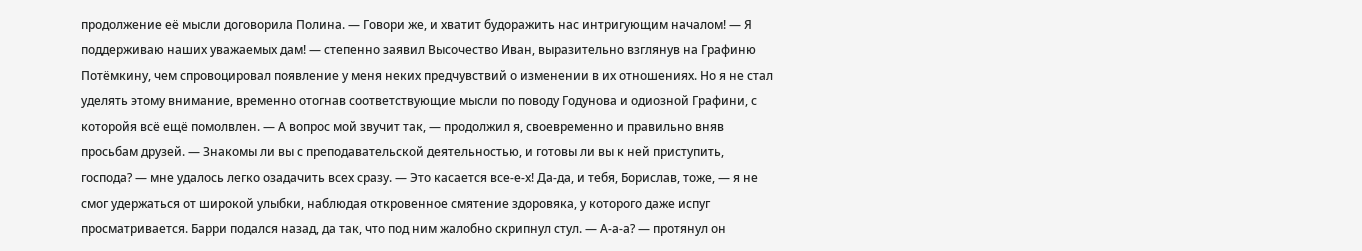продолжение её мысли договорила Полина. — Говори же, и хватит будоражить нас интригующим началом! — Я поддерживаю наших уважаемых дам! — степенно заявил Высочество Иван, выразительно взглянув на Графиню Потёмкину, чем спровоцировал появление у меня неких предчувствий о изменении в их отношениях. Но я не стал уделять этому внимание, временно отогнав соответствующие мысли по поводу Годунова и одиозной Графини, с которойя всё ещё помолвлен. — А вопрос мой звучит так, — продолжил я, своевременно и правильно вняв просьбам друзей. — Знакомы ли вы с преподавательской деятельностью, и готовы ли вы к ней приступить, господа? — мне удалось легко озадачить всех сразу. — Это касается все-е-х! Да-да, и тебя, Борислав, тоже, — я не смог удержаться от широкой улыбки, наблюдая откровенное смятение здоровяка, у которого даже испуг просматривается. Барри подался назад, да так, что под ним жалобно скрипнул стул. — А-а-а? — протянул он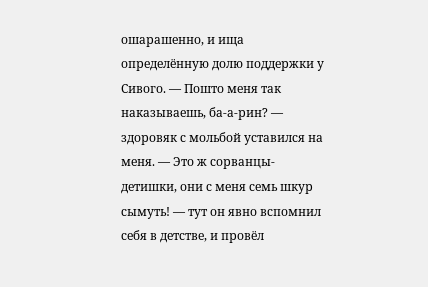ошарашенно, и ища определённую долю поддержки у Сивого. — Пошто меня так наказываешь, ба-а-рин? — здоровяк с мольбой уставился на меня. — Это ж сорванцы-детишки, они с меня семь шкур сымуть! — тут он явно вспомнил себя в детстве, и провёл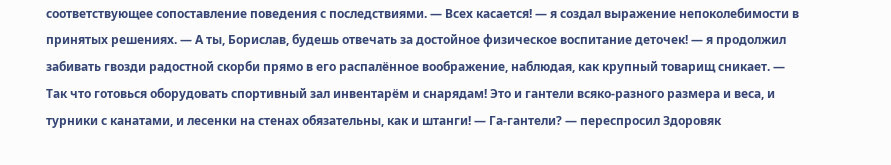соответствующее сопоставление поведения с последствиями. — Всех касается! — я создал выражение непоколебимости в принятых решениях. — А ты, Борислав, будешь отвечать за достойное физическое воспитание деточек! — я продолжил забивать гвозди радостной скорби прямо в его распалённое воображение, наблюдая, как крупный товарищ сникает. — Так что готовься оборудовать спортивный зал инвентарём и снарядам! Это и гантели всяко-разного размера и веса, и турники с канатами, и лесенки на стенах обязательны, как и штанги! — Га-гантели? — переспросил Здоровяк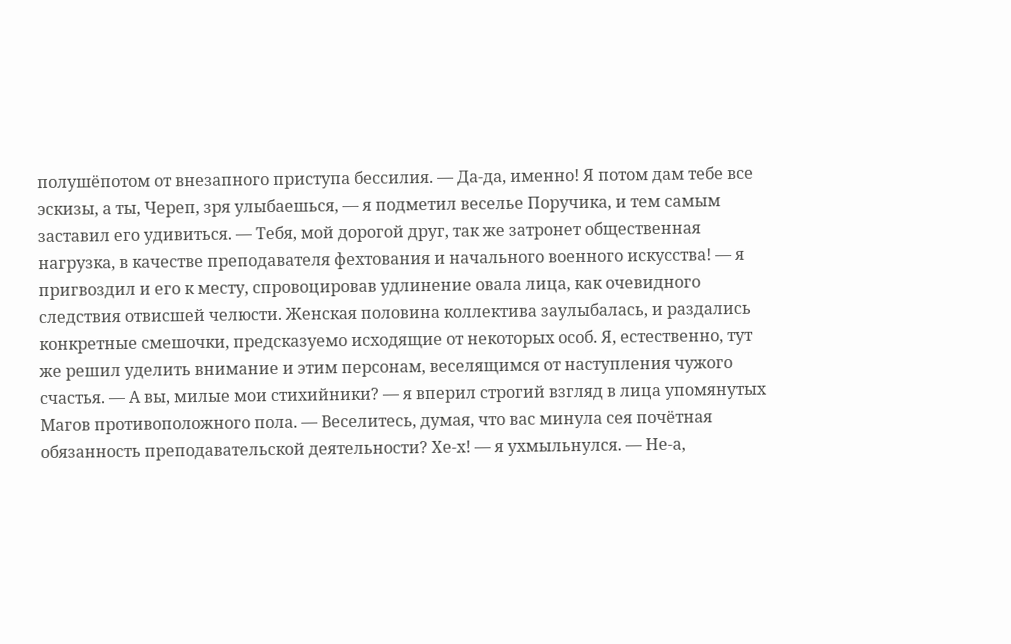полушёпотом от внезапного приступа бессилия. — Да-да, именно! Я потом дам тебе все эскизы, а ты, Череп, зря улыбаешься, — я подметил веселье Поручика, и тем самым заставил его удивиться. — Тебя, мой дорогой друг, так же затронет общественная нагрузка, в качестве преподавателя фехтования и начального военного искусства! — я пригвоздил и его к месту, спровоцировав удлинение овала лица, как очевидного следствия отвисшей челюсти. Женская половина коллектива заулыбалась, и раздались конкретные смешочки, предсказуемо исходящие от некоторых особ. Я, естественно, тут же решил уделить внимание и этим персонам, веселящимся от наступления чужого счастья. — А вы, милые мои стихийники? — я вперил строгий взгляд в лица упомянутых Магов противоположного пола. — Веселитесь, думая, что вас минула сея почётная обязанность преподавательской деятельности? Хе-х! — я ухмыльнулся. — Не-а,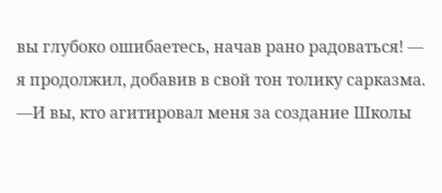вы глубоко ошибаетесь, начав рано радоваться! — я продолжил, добавив в свой тон толику сарказма. —И вы, кто агитировал меня за создание Школы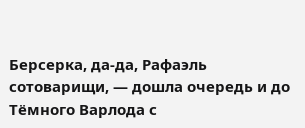Берсерка, да-да, Рафаэль сотоварищи, — дошла очередь и до Тёмного Варлода с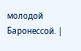молодой Баронессой. |